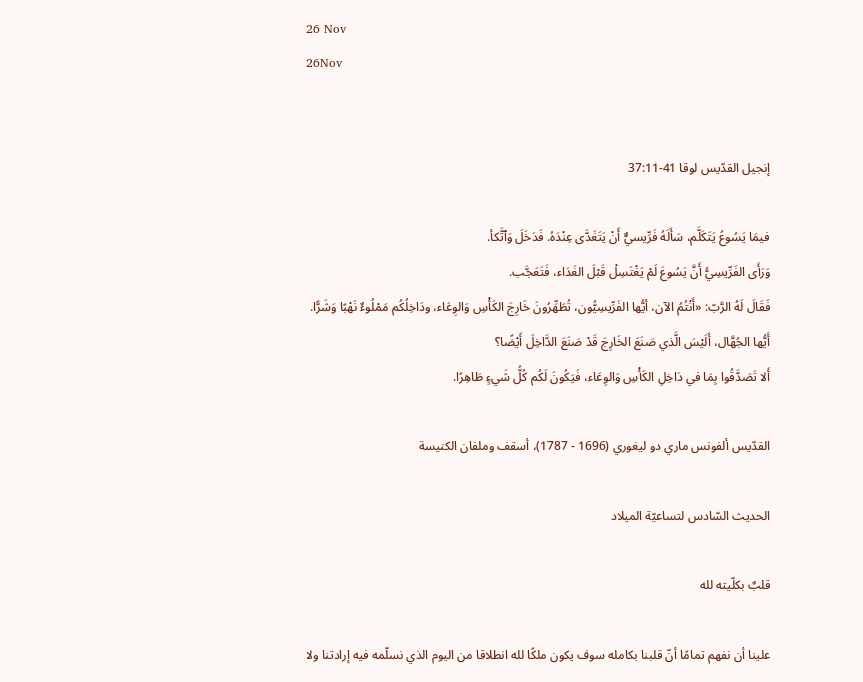26 Nov
26Nov


إنجيل القدّيس لوقا 41-37:11

فيمَا يَسُوعُ يَتَكَلَّم، سَأَلَهُ فَرِّيسيٌّ أَنْ يَتَغَدَّى عِنْدَهُ. فَدَخَلَ وَٱتَّكأ.
وَرَأَى الفَرِّيسِيُّ أَنَّ يَسُوعَ لَمْ يَغْتَسِلْ قَبْلَ الغَدَاء، فَتَعَجَّب.
فَقَالَ لَهُ الرَّبّ: «أَنْتُمُ الآن، أيُّها الفَرِّيسِيُّون، تُطَهِّرُونَ خَارِجَ الكَأْسِ وَالوِعَاء، ودَاخِلُكُم مَمْلُوءٌ نَهْبًا وَشَرًّا.
أَيُّها الجُهَّال، أَلَيْسَ الَّذي صَنَعَ الخَارِجَ قَدْ صَنَعَ الدَّاخِلَ أَيْضًا؟
أَلا تَصَدَّقُوا بِمَا في دَاخِلِ الكَأْسِ وَالوِعَاء، فَيَكُونَ لَكُم كُلُّ شَيءٍ طَاهِرًا.

القدّيس ألفونس ماري دو ليغوري (1696 - 1787)، أسقف وملفان الكنيسة

الحديث السّادس لتساعيّة الميلاد

قلبٌ بكلّيته لله

علينا أن نفهم تمامًا أنّ قلبنا بكامله سوف يكون ملكًا لله انطلاقا من اليوم الذي نسلّمه فيه إرادتنا ولا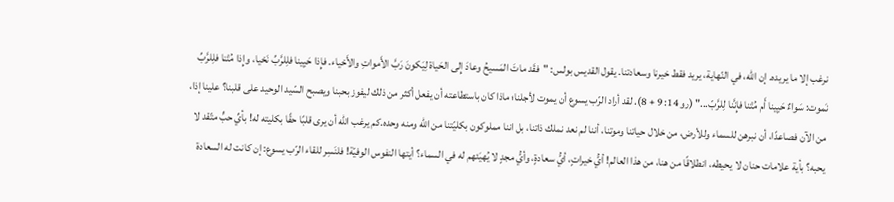نرغب إلا ما يريده. إن الله، في النّهاية، يريد فقط خيرنا وسعادتنا. يقول القديس بولس: "فقَد ماتَ المَسيحُ وعادَ إِلى الحَياة لِيَكونَ رَبَّ الأَمواتِ والأَحْياء. فإِذا حَيِينا فلِلرَّبِّ نَحْيا، وإِذا مُتْنا فلِلرَّبِّ نَموت: سَواءٌ حَيِينا أَم مُتْنا فإِنَّنا لِلرَّبّ..." (رو 14: 9 + 8). لقد أراد الرّب يسوع أن يموت لأجلنا؛ ماذا كان باستطاعته أن يفعل أكثر من ذلك ليفوز بحبنا ويصبح السّيد الوحيد على قلبنا؟ علينا إذا، من الآن فصاعدًا، أن نبرهن للسماء وللأرض، من خلال حياتنا وموتنا، أننا لم نعد نملك ذاتنا، بل اننا مملوكون بكليّتنا من الله ومنه وحده.كم يرغب الله أن يرى قلبًا حقًا بكليته له! بأيِّ حبٍّ متّقد لا يحبه؟ بأية علامات حنان لا يحيطه، انطلاقًا من هنا، من هذا العالم! أيُّ خيراتٍ، أيُّ سعادةٍ، وأيُّ مجدٍ لا يُهيَئهم له في السماء؟ أيتها النفوس الوفيّة! فلنَسِر للقاء الرّب يسوع: إن كانت له السعادة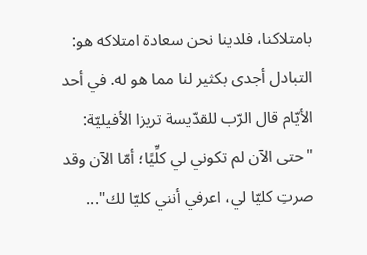بامتلاكنا، فلدينا نحن سعادة امتلاكه هو: التبادل أجدى بكثير لنا مما هو له. في أحد الأيّام قال الرّب للقدّيسة تريزا الأفيليّة: "حتى الآن لم تكوني لي كلِّيًا؛ أمّا الآن وقد صرتِ كليّا لي، اعرفي أنني كليّا لك"...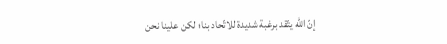إنّ الله يتّقد برغبة شديدة للاتّحاد بنا؛ لكن علينا نحن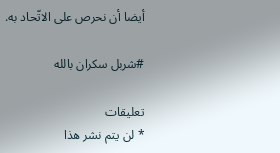أيضا أن نحرص على الاتّحاد به.

#شربل سكران بالله

تعليقات
* لن يتم نشر هذا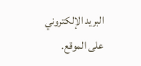البريد الإلكتروني على الموقع.